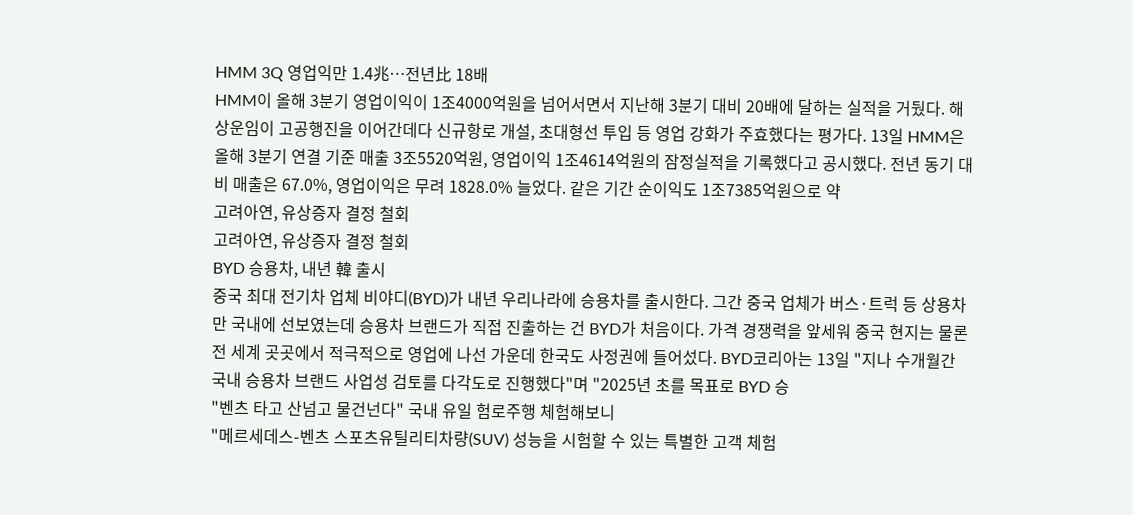HMM 3Q 영업익만 1.4兆…전년比 18배
HMM이 올해 3분기 영업이익이 1조4000억원을 넘어서면서 지난해 3분기 대비 20배에 달하는 실적을 거뒀다. 해상운임이 고공행진을 이어간데다 신규항로 개설, 초대형선 투입 등 영업 강화가 주효했다는 평가다. 13일 HMM은 올해 3분기 연결 기준 매출 3조5520억원, 영업이익 1조4614억원의 잠정실적을 기록했다고 공시했다. 전년 동기 대비 매출은 67.0%, 영업이익은 무려 1828.0% 늘었다. 같은 기간 순이익도 1조7385억원으로 약
고려아연, 유상증자 결정 철회
고려아연, 유상증자 결정 철회
BYD 승용차, 내년 韓 출시
중국 최대 전기차 업체 비야디(BYD)가 내년 우리나라에 승용차를 출시한다. 그간 중국 업체가 버스·트럭 등 상용차만 국내에 선보였는데 승용차 브랜드가 직접 진출하는 건 BYD가 처음이다. 가격 경쟁력을 앞세워 중국 현지는 물론 전 세계 곳곳에서 적극적으로 영업에 나선 가운데 한국도 사정권에 들어섰다. BYD코리아는 13일 "지나 수개월간 국내 승용차 브랜드 사업성 검토를 다각도로 진행했다"며 "2025년 초를 목표로 BYD 승
"벤츠 타고 산넘고 물건넌다" 국내 유일 험로주행 체험해보니
"메르세데스-벤츠 스포츠유틸리티차량(SUV) 성능을 시험할 수 있는 특별한 고객 체험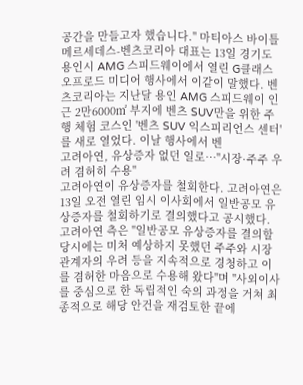공간을 만들고자 했습니다." 마티아스 바이틀 메르세데스-벤츠코리아 대표는 13일 경기도 용인시 AMG 스피드웨이에서 열린 G클래스 오프로드 미디어 행사에서 이같이 말했다. 벤츠코리아는 지난달 용인 AMG 스피드웨이 인근 2만6000㎡ 부지에 벤츠 SUV만을 위한 주행 체험 코스인 '벤츠 SUV 익스피리언스 센터'를 새로 열었다. 이날 행사에서 벤
고려아연, 유상증자 없던 일로…"시장·주주 우려 겸허히 수용"
고려아연이 유상증자를 철회한다. 고려아연은 13일 오전 열린 임시 이사회에서 일반공모 유상증자를 철회하기로 결의했다고 공시했다. 고려아연 측은 "일반공모 유상증자를 결의할 당시에는 미처 예상하지 못했던 주주와 시장 관계자의 우려 등을 지속적으로 경청하고 이를 겸허한 마음으로 수용해 왔다"며 "사외이사를 중심으로 한 독립적인 숙의 과정을 거쳐 최종적으로 해당 안건을 재검토한 끝에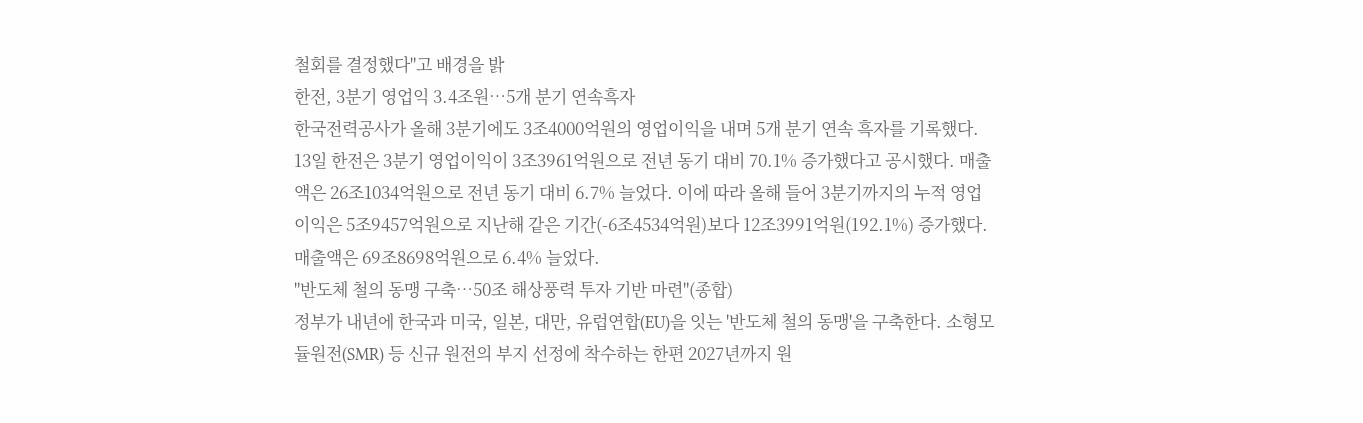철회를 결정했다"고 배경을 밝
한전, 3분기 영업익 3.4조원…5개 분기 연속흑자
한국전력공사가 올해 3분기에도 3조4000억원의 영업이익을 내며 5개 분기 연속 흑자를 기록했다. 13일 한전은 3분기 영업이익이 3조3961억원으로 전년 동기 대비 70.1% 증가했다고 공시했다. 매출액은 26조1034억원으로 전년 동기 대비 6.7% 늘었다. 이에 따라 올해 들어 3분기까지의 누적 영업이익은 5조9457억원으로 지난해 같은 기간(-6조4534억원)보다 12조3991억원(192.1%) 증가했다. 매출액은 69조8698억원으로 6.4% 늘었다.
"반도체 철의 동맹 구축…50조 해상풍력 투자 기반 마련"(종합)
정부가 내년에 한국과 미국, 일본, 대만, 유럽연합(EU)을 잇는 '반도체 철의 동맹'을 구축한다. 소형모듈원전(SMR) 등 신규 원전의 부지 선정에 착수하는 한편 2027년까지 원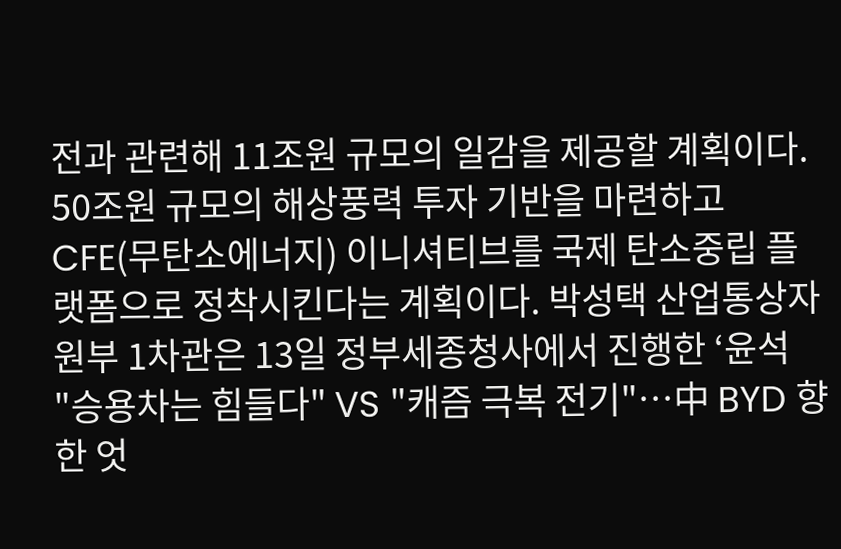전과 관련해 11조원 규모의 일감을 제공할 계획이다. 50조원 규모의 해상풍력 투자 기반을 마련하고 CFE(무탄소에너지) 이니셔티브를 국제 탄소중립 플랫폼으로 정착시킨다는 계획이다. 박성택 산업통상자원부 1차관은 13일 정부세종청사에서 진행한 ‘윤석
"승용차는 힘들다" VS "캐즘 극복 전기"…中 BYD 향한 엇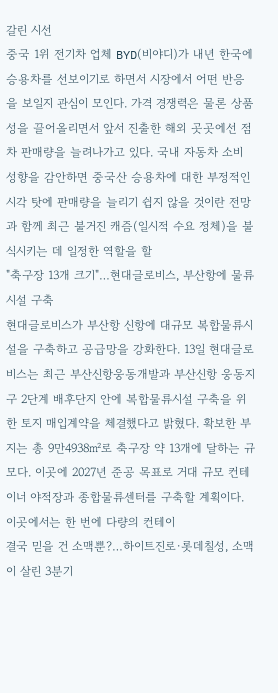갈린 시선
중국 1위 전기차 업체 BYD(비야디)가 내년 한국에 승용차를 선보이기로 하면서 시장에서 어떤 반응을 보일지 관심이 모인다. 가격 경쟁력은 물론 상품성을 끌어올리면서 앞서 진출한 해외 곳곳에선 점차 판매량을 늘려나가고 있다. 국내 자동차 소비 성향을 감안하면 중국산 승용차에 대한 부정적인 시각 탓에 판매량을 늘리기 쉽지 않을 것이란 전망과 함께 최근 불거진 캐즘(일시적 수요 정체)을 불식시키는 데 일정한 역할을 할
"축구장 13개 크기"…현대글로비스, 부산항에 물류시설 구축
현대글로비스가 부산항 신항에 대규모 복합물류시설을 구축하고 공급망을 강화한다. 13일 현대글로비스는 최근 부산신항웅동개발과 부산신항 웅동지구 2단계 배후단지 안에 복합물류시설 구축을 위한 토지 매입계약을 체결했다고 밝혔다. 확보한 부지는 총 9만4938㎡로 축구장 약 13개에 달하는 규모다. 이곳에 2027년 준공 목표로 거대 규모 컨테이너 야적장과 종합물류센터를 구축할 계획이다. 이곳에서는 한 번에 다량의 컨테이
결국 믿을 건 소맥뿐?…하이트진로·롯데칠성, 소맥이 살린 3분기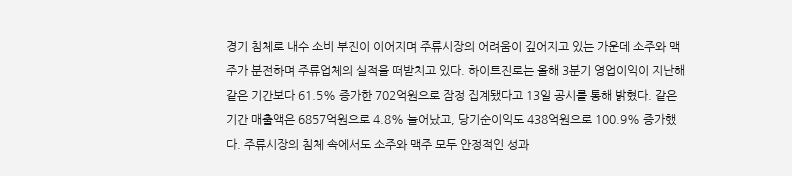경기 침체로 내수 소비 부진이 이어지며 주류시장의 어려움이 깊어지고 있는 가운데 소주와 맥주가 분전하며 주류업체의 실적을 떠받치고 있다. 하이트진로는 올해 3분기 영업이익이 지난해 같은 기간보다 61.5% 증가한 702억원으로 잠정 집계됐다고 13일 공시를 통해 밝혔다. 같은 기간 매출액은 6857억원으로 4.8% 늘어났고, 당기순이익도 438억원으로 100.9% 증가했다. 주류시장의 침체 속에서도 소주와 맥주 모두 안정적인 성과